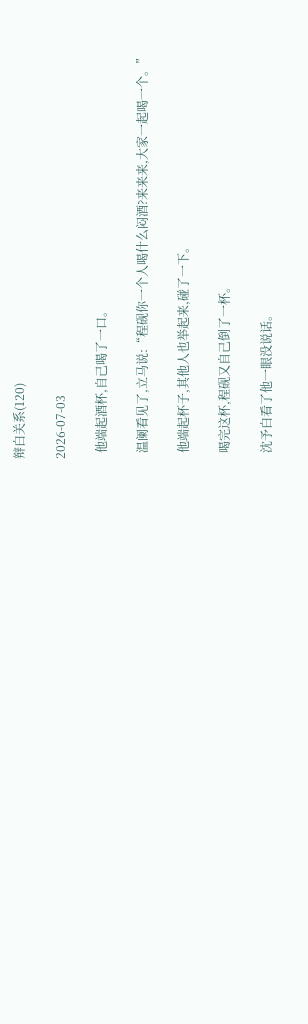辩白关系(120)

2026-07-03

  他端起酒杯,自己喝了一口。

  温阑看见了,立马说:“程砚你一个人喝什么闷酒?来来来,大家一起喝一个。”

  他端起杯子,其他人也举起来,碰了一下。

  喝完这杯,程砚又自己倒了一杯。

  沈予白看了他一眼没说话。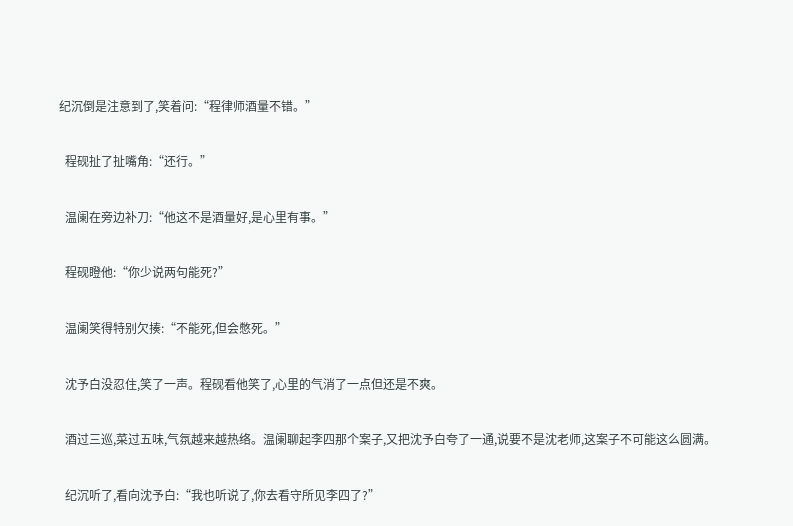纪沉倒是注意到了,笑着问:“程律师酒量不错。”

  程砚扯了扯嘴角:“还行。”

  温阑在旁边补刀:“他这不是酒量好,是心里有事。”

  程砚瞪他:“你少说两句能死?”

  温阑笑得特别欠揍:“不能死,但会憋死。”

  沈予白没忍住,笑了一声。程砚看他笑了,心里的气消了一点但还是不爽。

  酒过三巡,菜过五味,气氛越来越热络。温阑聊起李四那个案子,又把沈予白夸了一通,说要不是沈老师,这案子不可能这么圆满。

  纪沉听了,看向沈予白:“我也听说了,你去看守所见李四了?”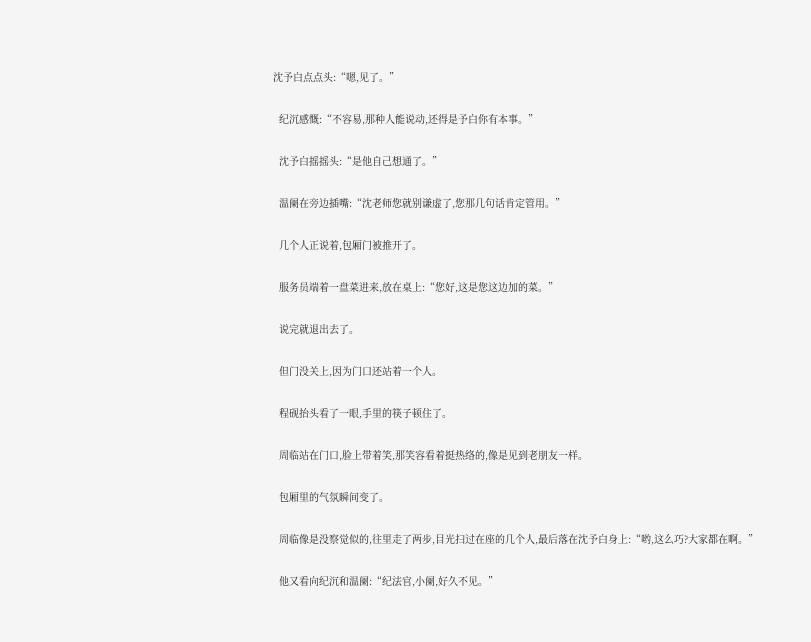沈予白点点头:“嗯,见了。”

  纪沉感慨:“不容易,那种人能说动,还得是予白你有本事。”

  沈予白摇摇头:“是他自己想通了。”

  温阑在旁边插嘴:“沈老师您就别谦虚了,您那几句话肯定管用。”

  几个人正说着,包厢门被推开了。

  服务员端着一盘菜进来,放在桌上:“您好,这是您这边加的菜。”

  说完就退出去了。

  但门没关上,因为门口还站着一个人。

  程砚抬头看了一眼,手里的筷子顿住了。

  周临站在门口,脸上带着笑,那笑容看着挺热络的,像是见到老朋友一样。

  包厢里的气氛瞬间变了。

  周临像是没察觉似的,往里走了两步,目光扫过在座的几个人,最后落在沈予白身上:“哟,这么巧?大家都在啊。”

  他又看向纪沉和温阑:“纪法官,小阑,好久不见。”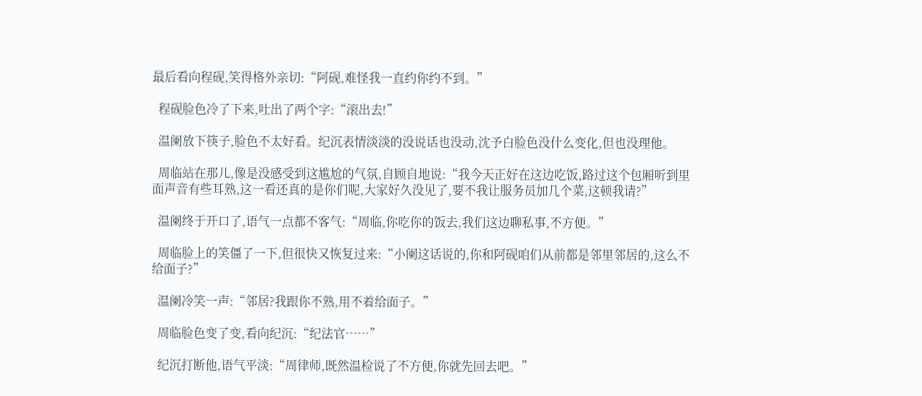最后看向程砚,笑得格外亲切:“阿砚,难怪我一直约你约不到。”

  程砚脸色冷了下来,吐出了两个字:“滚出去!”

  温阑放下筷子,脸色不太好看。纪沉表情淡淡的没说话也没动,沈予白脸色没什么变化,但也没理他。

  周临站在那儿,像是没感受到这尴尬的气氛,自顾自地说:“我今天正好在这边吃饭,路过这个包厢听到里面声音有些耳熟,这一看还真的是你们呢,大家好久没见了,要不我让服务员加几个菜,这顿我请?”

  温阑终于开口了,语气一点都不客气:“周临,你吃你的饭去,我们这边聊私事,不方便。”

  周临脸上的笑僵了一下,但很快又恢复过来:“小阑这话说的,你和阿砚咱们从前都是邻里邻居的,这么不给面子?”

  温阑冷笑一声:“邻居?我跟你不熟,用不着给面子。”

  周临脸色变了变,看向纪沉:“纪法官……”

  纪沉打断他,语气平淡:“周律师,既然温检说了不方便,你就先回去吧。”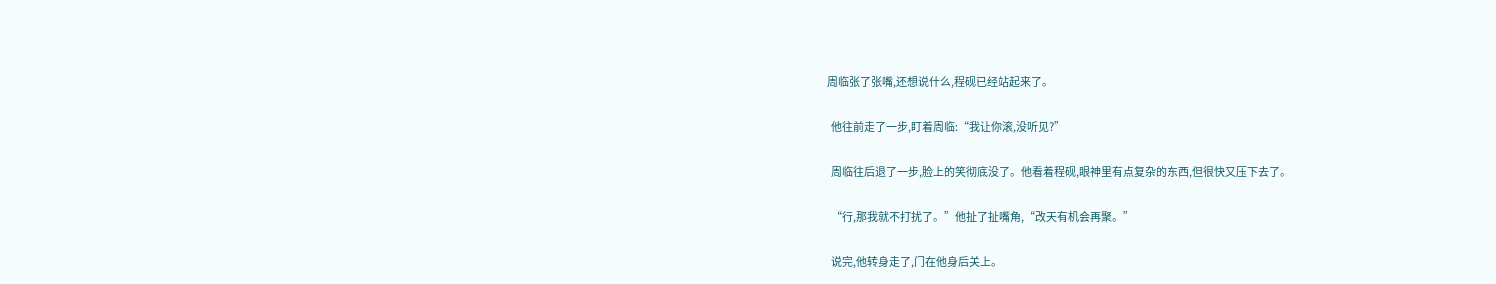周临张了张嘴,还想说什么,程砚已经站起来了。

  他往前走了一步,盯着周临:“我让你滚,没听见?”

  周临往后退了一步,脸上的笑彻底没了。他看着程砚,眼神里有点复杂的东西,但很快又压下去了。

  “行,那我就不打扰了。”他扯了扯嘴角,“改天有机会再聚。”

  说完,他转身走了,门在他身后关上。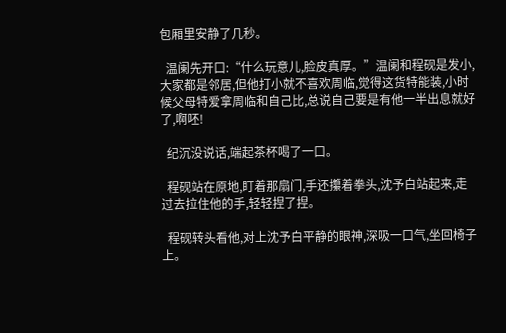包厢里安静了几秒。

  温阑先开口:“什么玩意儿,脸皮真厚。”温阑和程砚是发小,大家都是邻居,但他打小就不喜欢周临,觉得这货特能装,小时候父母特爱拿周临和自己比,总说自己要是有他一半出息就好了,啊呸!

  纪沉没说话,端起茶杯喝了一口。

  程砚站在原地,盯着那扇门,手还攥着拳头,沈予白站起来,走过去拉住他的手,轻轻捏了捏。

  程砚转头看他,对上沈予白平静的眼神,深吸一口气,坐回椅子上。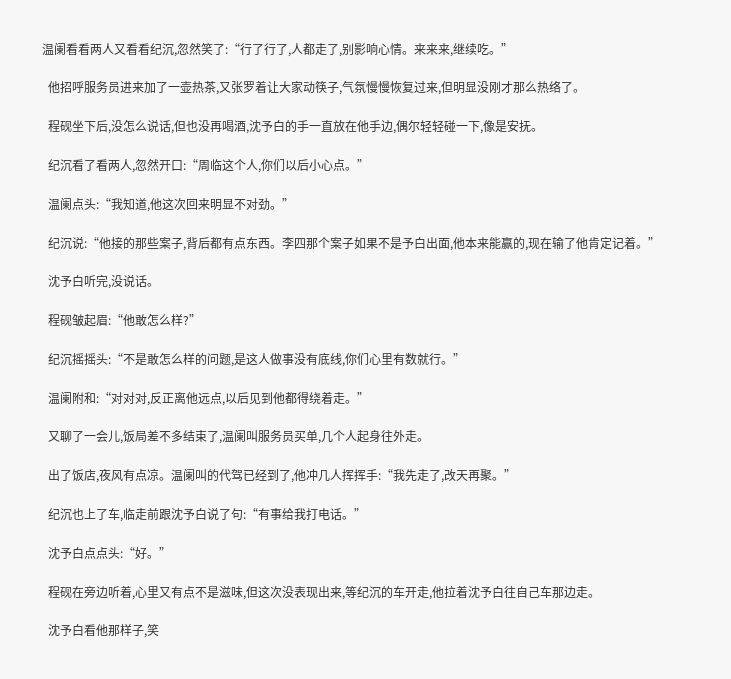温阑看看两人又看看纪沉,忽然笑了:“行了行了,人都走了,别影响心情。来来来,继续吃。”

  他招呼服务员进来加了一壶热茶,又张罗着让大家动筷子,气氛慢慢恢复过来,但明显没刚才那么热络了。

  程砚坐下后,没怎么说话,但也没再喝酒,沈予白的手一直放在他手边,偶尔轻轻碰一下,像是安抚。

  纪沉看了看两人,忽然开口:“周临这个人,你们以后小心点。”

  温阑点头:“我知道,他这次回来明显不对劲。”

  纪沉说:“他接的那些案子,背后都有点东西。李四那个案子如果不是予白出面,他本来能赢的,现在输了他肯定记着。”

  沈予白听完,没说话。

  程砚皱起眉:“他敢怎么样?”

  纪沉摇摇头:“不是敢怎么样的问题,是这人做事没有底线,你们心里有数就行。”

  温阑附和:“对对对,反正离他远点,以后见到他都得绕着走。”

  又聊了一会儿,饭局差不多结束了,温阑叫服务员买单,几个人起身往外走。

  出了饭店,夜风有点凉。温阑叫的代驾已经到了,他冲几人挥挥手:“我先走了,改天再聚。”

  纪沉也上了车,临走前跟沈予白说了句:“有事给我打电话。”

  沈予白点点头:“好。”

  程砚在旁边听着,心里又有点不是滋味,但这次没表现出来,等纪沉的车开走,他拉着沈予白往自己车那边走。

  沈予白看他那样子,笑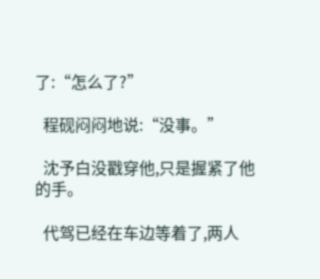了:“怎么了?”

  程砚闷闷地说:“没事。”

  沈予白没戳穿他,只是握紧了他的手。

  代驾已经在车边等着了,两人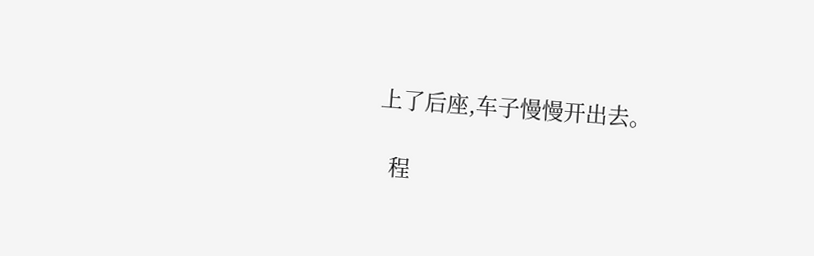上了后座,车子慢慢开出去。

  程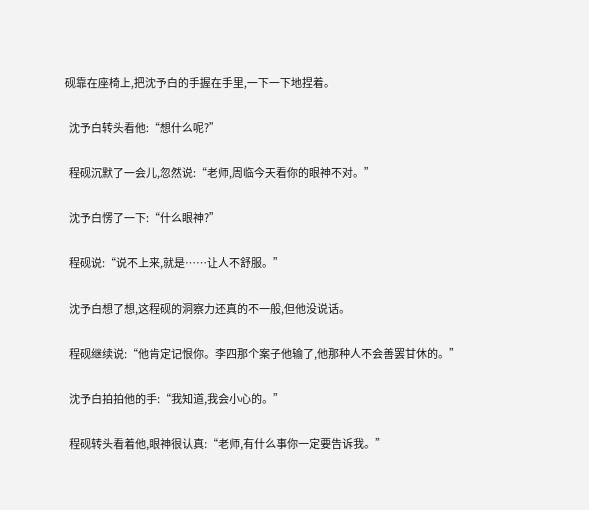砚靠在座椅上,把沈予白的手握在手里,一下一下地捏着。

  沈予白转头看他:“想什么呢?”

  程砚沉默了一会儿,忽然说:“老师,周临今天看你的眼神不对。”

  沈予白愣了一下:“什么眼神?”

  程砚说:“说不上来,就是……让人不舒服。”

  沈予白想了想,这程砚的洞察力还真的不一般,但他没说话。

  程砚继续说:“他肯定记恨你。李四那个案子他输了,他那种人不会善罢甘休的。”

  沈予白拍拍他的手:“我知道,我会小心的。”

  程砚转头看着他,眼神很认真:“老师,有什么事你一定要告诉我。”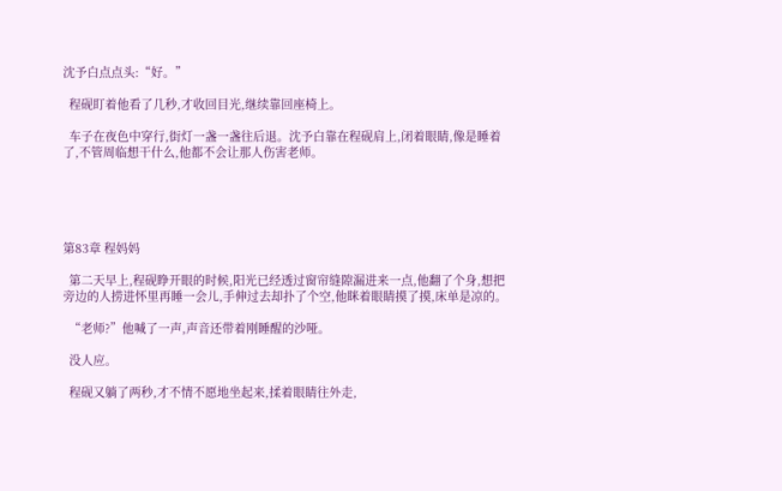沈予白点点头:“好。”

  程砚盯着他看了几秒,才收回目光,继续靠回座椅上。

  车子在夜色中穿行,街灯一盏一盏往后退。沈予白靠在程砚肩上,闭着眼睛,像是睡着了,不管周临想干什么,他都不会让那人伤害老师。





第83章 程妈妈

  第二天早上,程砚睁开眼的时候,阳光已经透过窗帘缝隙漏进来一点,他翻了个身,想把旁边的人捞进怀里再睡一会儿,手伸过去却扑了个空,他眯着眼睛摸了摸,床单是凉的。

  “老师?”他喊了一声,声音还带着刚睡醒的沙哑。

  没人应。

  程砚又躺了两秒,才不情不愿地坐起来,揉着眼睛往外走,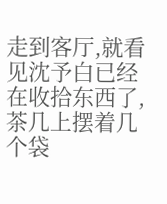走到客厅,就看见沈予白已经在收拾东西了,茶几上摆着几个袋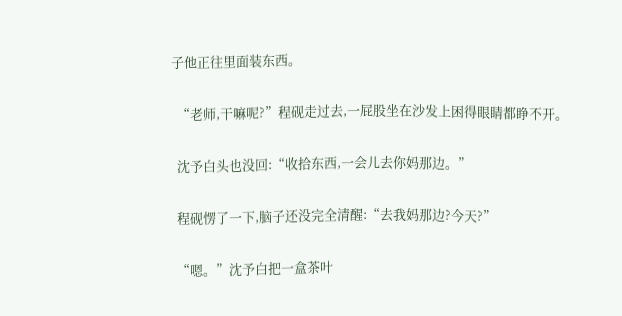子他正往里面装东西。

  “老师,干嘛呢?”程砚走过去,一屁股坐在沙发上困得眼睛都睁不开。

  沈予白头也没回:“收拾东西,一会儿去你妈那边。”

  程砚愣了一下,脑子还没完全清醒:“去我妈那边?今天?”

  “嗯。”沈予白把一盒茶叶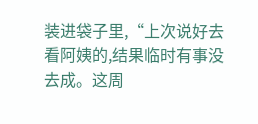装进袋子里,“上次说好去看阿姨的,结果临时有事没去成。这周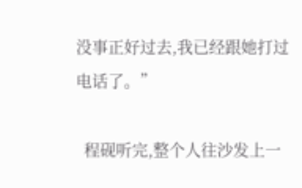没事正好过去,我已经跟她打过电话了。”

  程砚听完,整个人往沙发上一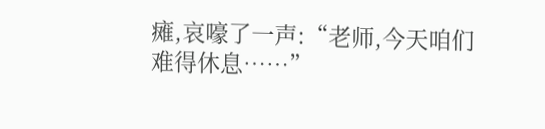瘫,哀嚎了一声:“老师,今天咱们难得休息……”